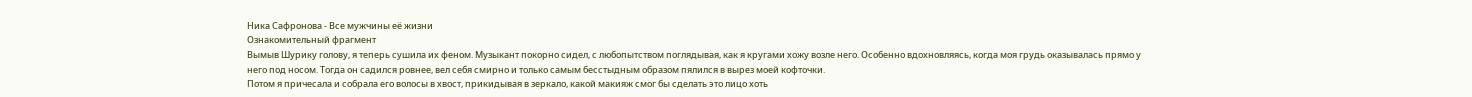Ника Сафронова - Все мужчины её жизни
Ознакомительный фрагмент
Вымыв Шурику голову, я теперь сушила их феном. Музыкант покорно сидел, с любопытством поглядывая, как я кругами хожу возле него. Особенно вдохновляясь, когда моя грудь оказывалась прямо у него под носом. Тогда он садился ровнее, вел себя смирно и только самым бесстыдным образом пялился в вырез моей кофточки.
Потом я причесала и собрала его волосы в хвост, прикидывая в зеркало, какой макияж смог бы сделать это лицо хоть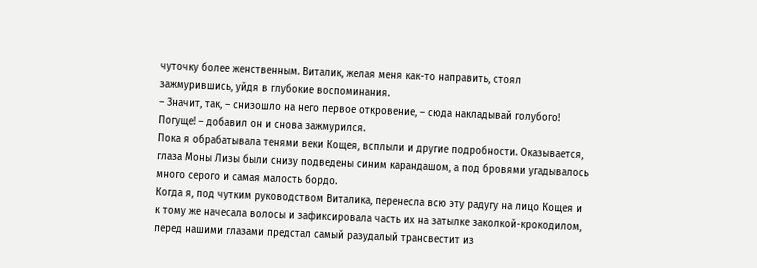чуточку более женственным. Виталик, желая меня как-то направить, стоял зажмурившись, уйдя в глубокие воспоминания.
– Значит, так, – снизошло на него первое откровение, – сюда накладывай голубого! Погуще! – добавил он и снова зажмурился.
Пока я обрабатывала тенями веки Кощея, всплыли и другие подробности. Оказывается, глаза Моны Лизы были снизу подведены синим карандашом, а под бровями угадывалось много серого и самая малость бордо.
Когда я, под чутким руководством Виталика, перенесла всю эту радугу на лицо Кощея и к тому же начесала волосы и зафиксировала часть их на затылке заколкой-крокодилом, перед нашими глазами предстал самый разудалый трансвестит из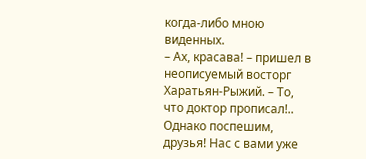когда-либо мною виденных.
– Ах, красава! – пришел в неописуемый восторг Харатьян-Рыжий. – То, что доктор прописал!.. Однако поспешим, друзья! Нас с вами уже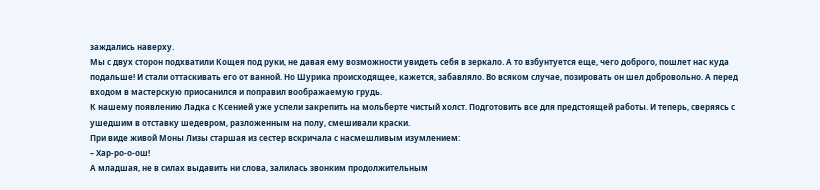заждались наверху.
Мы с двух сторон подхватили Кощея под руки, не давая ему возможности увидеть себя в зеркало. А то взбунтуется еще, чего доброго, пошлет нас куда подальше! И стали оттаскивать его от ванной. Но Шурика происходящее, кажется, забавляло. Во всяком случае, позировать он шел добровольно. А перед входом в мастерскую приосанился и поправил воображаемую грудь.
К нашему появлению Ладка с Ксенией уже успели закрепить на мольберте чистый холст. Подготовить все для предстоящей работы. И теперь, сверяясь с ушедшим в отставку шедевром, разложенным на полу, смешивали краски.
При виде живой Моны Лизы старшая из сестер вскричала с насмешливым изумлением:
– Хар-ро-о-ош!
А младшая, не в силах выдавить ни слова, залилась звонким продолжительным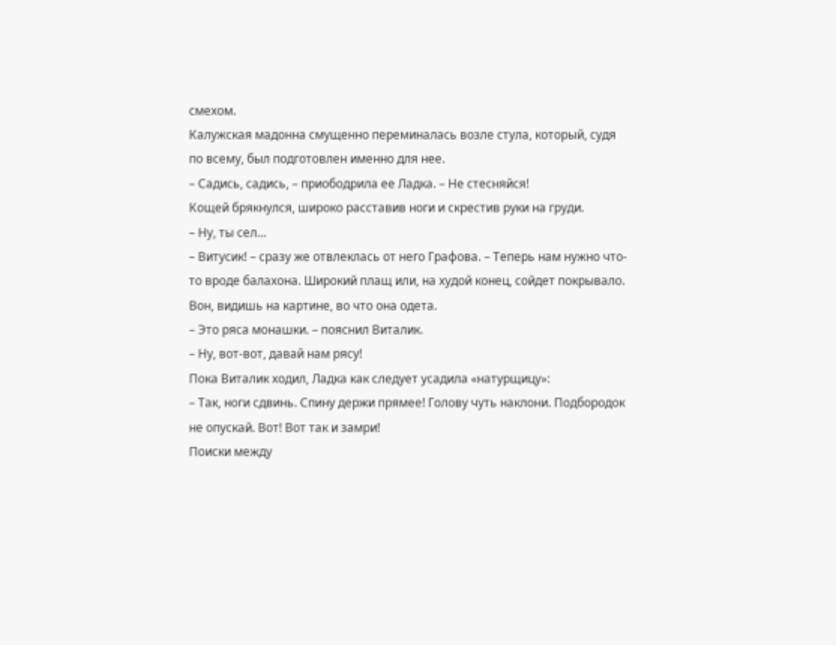смехом.
Калужская мадонна смущенно переминалась возле стула, который, судя по всему, был подготовлен именно для нее.
– Садись, садись, – приободрила ее Ладка. – Не стесняйся!
Кощей брякнулся, широко расставив ноги и скрестив руки на груди.
– Ну, ты сел…
– Витусик! – сразу же отвлеклась от него Графова. – Теперь нам нужно что-то вроде балахона. Широкий плащ или, на худой конец, сойдет покрывало. Вон, видишь на картине, во что она одета.
– Это ряса монашки. – пояснил Виталик.
– Ну, вот-вот, давай нам рясу!
Пока Виталик ходил, Ладка как следует усадила «натурщицу»:
– Так, ноги сдвинь. Спину держи прямее! Голову чуть наклони. Подбородок не опускай. Вот! Вот так и замри!
Поиски между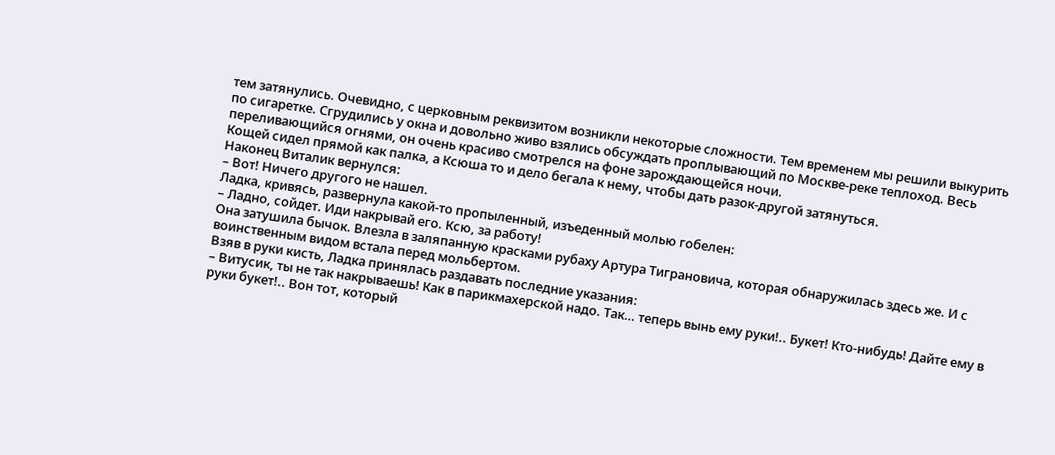тем затянулись. Очевидно, с церковным реквизитом возникли некоторые сложности. Тем временем мы решили выкурить по сигаретке. Сгрудились у окна и довольно живо взялись обсуждать проплывающий по Москве-реке теплоход. Весь переливающийся огнями, он очень красиво смотрелся на фоне зарождающейся ночи.
Кощей сидел прямой как палка, а Ксюша то и дело бегала к нему, чтобы дать разок-другой затянуться.
Наконец Виталик вернулся:
– Вот! Ничего другого не нашел.
Ладка, кривясь, развернула какой-то пропыленный, изъеденный молью гобелен:
– Ладно, сойдет. Иди накрывай его. Ксю, за работу!
Она затушила бычок. Влезла в заляпанную красками рубаху Артура Тиграновича, которая обнаружилась здесь же. И с воинственным видом встала перед мольбертом.
Взяв в руки кисть, Ладка принялась раздавать последние указания:
– Витусик, ты не так накрываешь! Как в парикмахерской надо. Так… теперь вынь ему руки!.. Букет! Кто-нибудь! Дайте ему в руки букет!.. Вон тот, который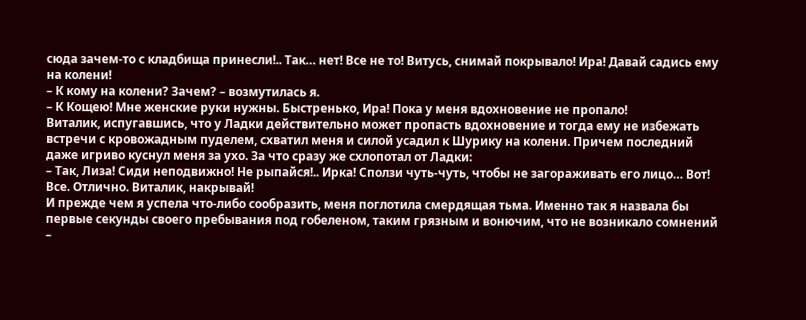сюда зачем-то с кладбища принесли!.. Так… нет! Все не то! Витусь, снимай покрывало! Ира! Давай садись ему на колени!
– К кому на колени? Зачем? – возмутилась я.
– К Кощею! Мне женские руки нужны. Быстренько, Ира! Пока у меня вдохновение не пропало!
Виталик, испугавшись, что у Ладки действительно может пропасть вдохновение и тогда ему не избежать встречи с кровожадным пуделем, схватил меня и силой усадил к Шурику на колени. Причем последний даже игриво куснул меня за ухо. За что сразу же схлопотал от Ладки:
– Так, Лиза! Сиди неподвижно! Не рыпайся!.. Ирка! Сползи чуть-чуть, чтобы не загораживать его лицо… Вот! Все. Отлично. Виталик, накрывай!
И прежде чем я успела что-либо сообразить, меня поглотила смердящая тьма. Именно так я назвала бы первые секунды своего пребывания под гобеленом, таким грязным и вонючим, что не возникало сомнений –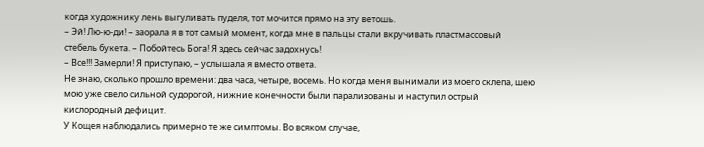когда художнику лень выгуливать пуделя, тот мочится прямо на эту ветошь.
– Эй! Лю-ю-ди! – заорала я в тот самый момент, когда мне в пальцы стали вкручивать пластмассовый стебель букета. – Побойтесь Бога! Я здесь сейчас задохнусь!
– Все!!! Замерли! Я приступаю, – услышала я вместо ответа.
Не знаю, сколько прошло времени: два часа, четыре, восемь. Но когда меня вынимали из моего склепа, шею мою уже свело сильной судорогой, нижние конечности были парализованы и наступил острый кислородный дефицит.
У Кощея наблюдались примерно те же симптомы. Во всяком случае,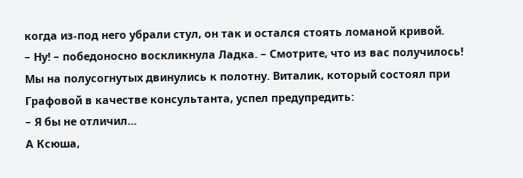когда из-под него убрали стул, он так и остался стоять ломаной кривой.
– Ну! – победоносно воскликнула Ладка. – Смотрите, что из вас получилось!
Мы на полусогнутых двинулись к полотну. Виталик, который состоял при Графовой в качестве консультанта, успел предупредить:
– Я бы не отличил…
А Ксюша,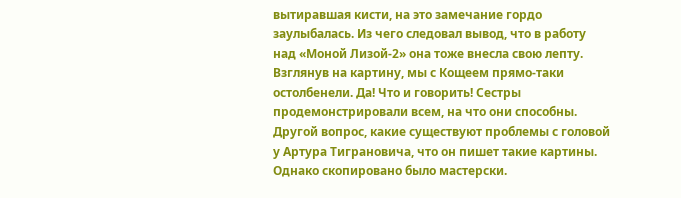вытиравшая кисти, на это замечание гордо заулыбалась. Из чего следовал вывод, что в работу над «Моной Лизой-2» она тоже внесла свою лепту.
Взглянув на картину, мы с Кощеем прямо-таки остолбенели. Да! Что и говорить! Сестры продемонстрировали всем, на что они способны.
Другой вопрос, какие существуют проблемы с головой у Артура Тиграновича, что он пишет такие картины. Однако скопировано было мастерски.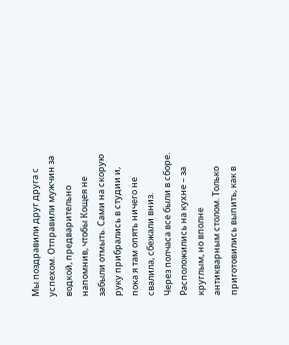Мы поздравили друг друга с успехом. Отправили мужчин за водкой, предварительно напомнив, чтобы Кощея не забыли отмыть. Сами на скорую руку прибрались в студии и, пока я там опять ничего не свалила, сбежали вниз.
Через полчаса все были в сборе. Расположились на кухне – за круглым, но вполне антикварным столом. Только приготовились выпить, как в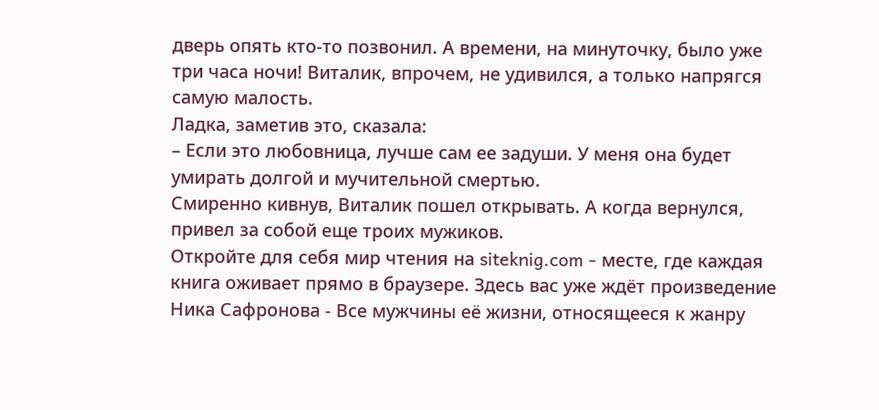дверь опять кто-то позвонил. А времени, на минуточку, было уже три часа ночи! Виталик, впрочем, не удивился, а только напрягся самую малость.
Ладка, заметив это, сказала:
– Если это любовница, лучше сам ее задуши. У меня она будет умирать долгой и мучительной смертью.
Смиренно кивнув, Виталик пошел открывать. А когда вернулся, привел за собой еще троих мужиков.
Откройте для себя мир чтения на siteknig.com - месте, где каждая книга оживает прямо в браузере. Здесь вас уже ждёт произведение Ника Сафронова - Все мужчины её жизни, относящееся к жанру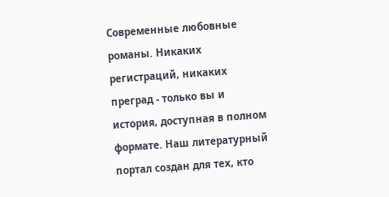Современные любовные романы. Никаких регистраций, никаких преград - только вы и история, доступная в полном формате. Наш литературный портал создан для тех, кто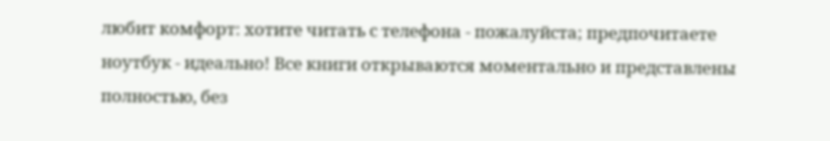любит комфорт: хотите читать с телефона - пожалуйста; предпочитаете ноутбук - идеально! Все книги открываются моментально и представлены полностью, без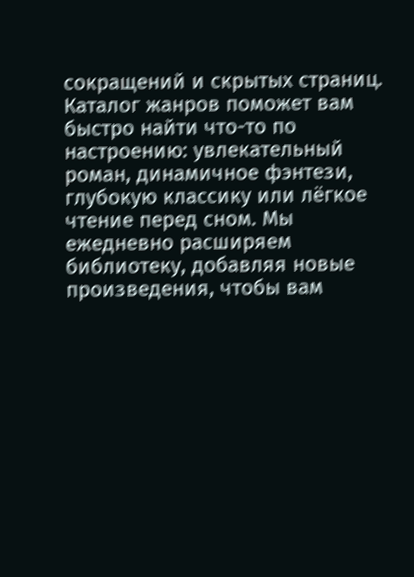сокращений и скрытых страниц. Каталог жанров поможет вам быстро найти что-то по настроению: увлекательный роман, динамичное фэнтези, глубокую классику или лёгкое чтение перед сном. Мы ежедневно расширяем библиотеку, добавляя новые произведения, чтобы вам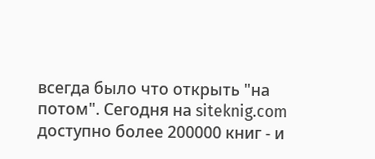всегда было что открыть "на потом". Сегодня на siteknig.com доступно более 200000 книг - и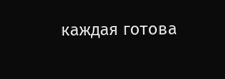каждая готова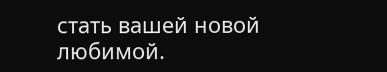стать вашей новой любимой.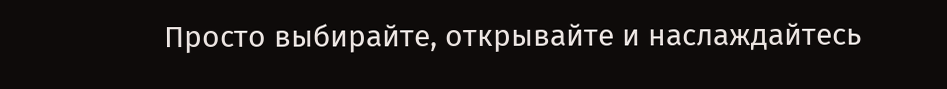Просто выбирайте, открывайте и наслаждайтесь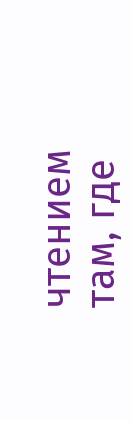чтением там, где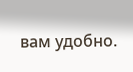вам удобно.